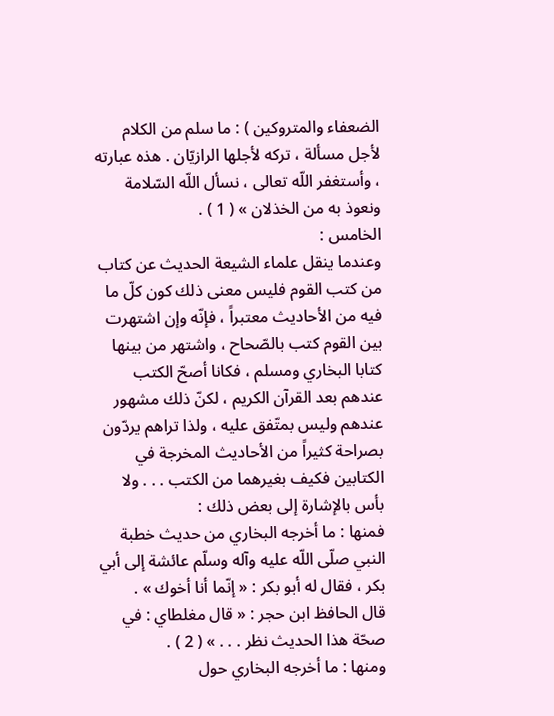الضعفاء والمتروكين ) : ما سلم من الكلام لأجل مسألة ، تركه لأجلها الرازيّان . هذه عبارته ، وأستغفر اللّه تعالى ، نسأل اللّه السّلامة ونعوذ به من الخذلان » ( 1 ) .
الخامس :
وعندما ينقل علماء الشيعة الحديث عن كتاب من كتب القوم فليس معنى ذلك كون كلّ ما فيه من الأحاديث معتبراً ، فإنّه وإن اشتهرت بين القوم كتب بالصّحاح ، واشتهر من بينها كتابا البخاري ومسلم ، فكانا أصحّ الكتب عندهم بعد القرآن الكريم ، لكنّ ذلك مشهور عندهم وليس بمتّفق عليه ، ولذا تراهم يردّون بصراحة كثيراً من الأحاديث المخرجة في الكتابين فكيف بغيرهما من الكتب . . . ولا بأس بالإشارة إلى بعض ذلك :
فمنها : ما أخرجه البخاري من حديث خطبة النبي صلّى اللّه عليه وآله وسلّم عائشة إلى أبي بكر ، فقال له أبو بكر : « إنّما أنا أخوك » .
قال الحافظ ابن حجر : « قال مغلطاي : في صحّة هذا الحديث نظر . . . » ( 2 ) .
ومنها : ما أخرجه البخاري حول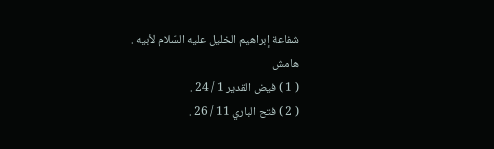شفاعة إبراهيم الخليل عليه السّلام لأبيه .
هامش
( 1 ) فيض القدير 1 / 24 .
( 2 ) فتح الباري 11 / 26 .